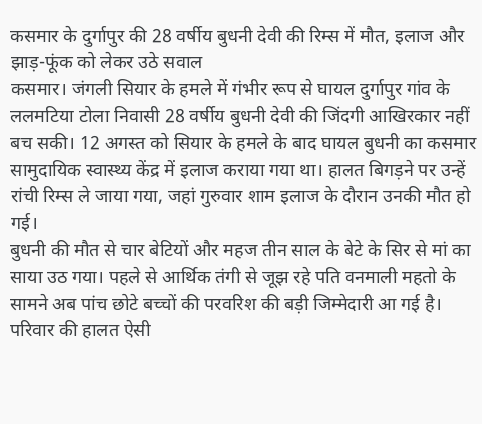कसमार के दुर्गापुर की 28 वर्षीय बुधनी देवी की रिम्स में मौत, इलाज और झाड़-फूंक को लेकर उठे सवाल
कसमार। जंगली सियार के हमले में गंभीर रूप से घायल दुर्गापुर गांव के ललमटिया टोला निवासी 28 वर्षीय बुधनी देवी की जिंदगी आखिरकार नहीं बच सकी। 12 अगस्त को सियार के हमले के बाद घायल बुधनी का कसमार सामुदायिक स्वास्थ्य केंद्र में इलाज कराया गया था। हालत बिगड़ने पर उन्हें रांची रिम्स ले जाया गया, जहां गुरुवार शाम इलाज के दौरान उनकी मौत हो गई।
बुधनी की मौत से चार बेटियों और महज तीन साल के बेटे के सिर से मां का साया उठ गया। पहले से आर्थिक तंगी से जूझ रहे पति वनमाली महतो के सामने अब पांच छोटे बच्चों की परवरिश की बड़ी जिम्मेदारी आ गई है। परिवार की हालत ऐसी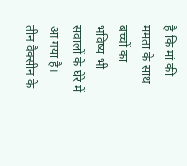है कि मां की ममता के साथ बच्चों का भविष्य भी सवालों के घेरे में आ गया है।
तीन वैक्सीन के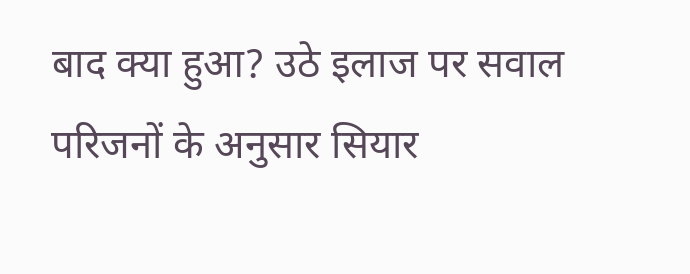बाद क्या हुआ? उठे इलाज पर सवाल
परिजनों के अनुसार सियार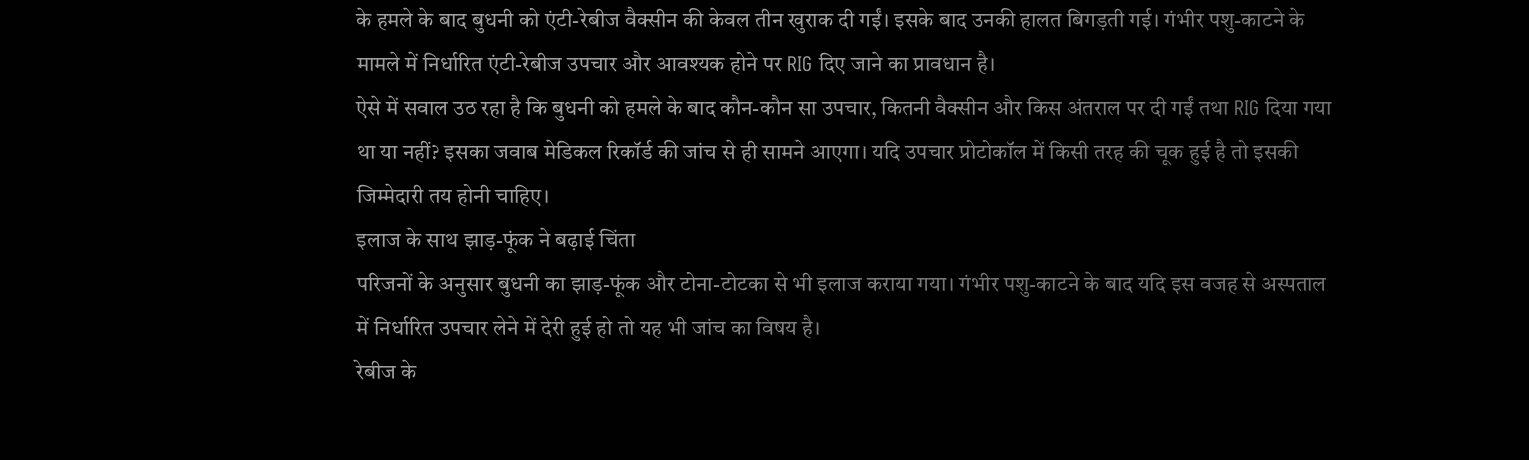के हमले के बाद बुधनी को एंटी-रेबीज वैक्सीन की केवल तीन खुराक दी गईं। इसके बाद उनकी हालत बिगड़ती गई। गंभीर पशु-काटने के मामले में निर्धारित एंटी-रेबीज उपचार और आवश्यक होने पर RIG दिए जाने का प्रावधान है।
ऐसे में सवाल उठ रहा है कि बुधनी को हमले के बाद कौन-कौन सा उपचार, कितनी वैक्सीन और किस अंतराल पर दी गईं तथा RIG दिया गया था या नहीं? इसका जवाब मेडिकल रिकॉर्ड की जांच से ही सामने आएगा। यदि उपचार प्रोटोकॉल में किसी तरह की चूक हुई है तो इसकी जिम्मेदारी तय होनी चाहिए।
इलाज के साथ झाड़-फूंक ने बढ़ाई चिंता
परिजनों के अनुसार बुधनी का झाड़-फूंक और टोना-टोटका से भी इलाज कराया गया। गंभीर पशु-काटने के बाद यदि इस वजह से अस्पताल में निर्धारित उपचार लेने में देरी हुई हो तो यह भी जांच का विषय है।
रेबीज के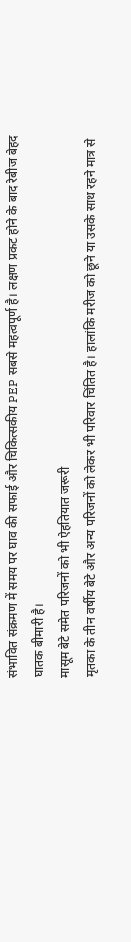संभावित संक्रमण में समय पर घाव की सफाई और चिकित्सकीय PEP सबसे महत्वपूर्ण है। लक्षण प्रकट होने के बाद रेबीज बेहद घातक बीमारी है।
मासूम बेटे समेत परिजनों को भी ऐहतियात जरूरी
मृतका के तीन वर्षीय बेटे और अन्य परिजनों को लेकर भी परिवार चिंतित है। हालांकि मरीज को छूने या उसके साथ रहने मात्र से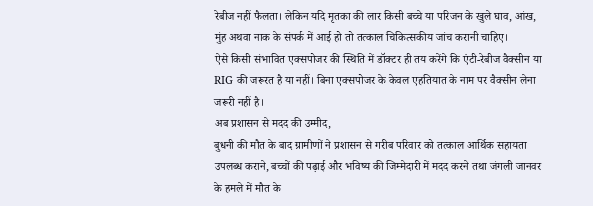रेबीज नहीं फैलता। लेकिन यदि मृतका की लार किसी बच्चे या परिजन के खुले घाव, आंख, मुंह अथवा नाक के संपर्क में आई हो तो तत्काल चिकित्सकीय जांच करानी चाहिए।
ऐसे किसी संभावित एक्सपोजर की स्थिति में डॉक्टर ही तय करेंगे कि एंटी-रेबीज वैक्सीन या RIG की जरूरत है या नहीं। बिना एक्सपोजर के केवल एहतियात के नाम पर वैक्सीन लेना जरूरी नहीं है।
अब प्रशासन से मदद की उम्मीद,
बुधनी की मौत के बाद ग्रामीणों ने प्रशासन से गरीब परिवार को तत्काल आर्थिक सहायता उपलब्ध कराने, बच्चों की पढ़ाई और भविष्य की जिम्मेदारी में मदद करने तथा जंगली जानवर के हमले में मौत के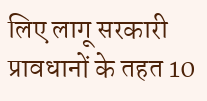लिए लागू सरकारी प्रावधानों के तहत 10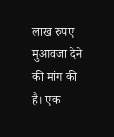लाख रुपए मुआवजा देने की मांग की है। एक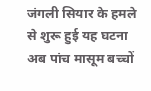जंगली सियार के हमले से शुरू हुई यह घटना अब पांच मासूम बच्चों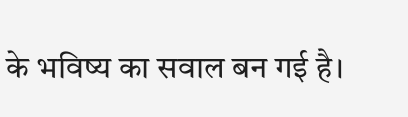के भविष्य का सवाल बन गई है।